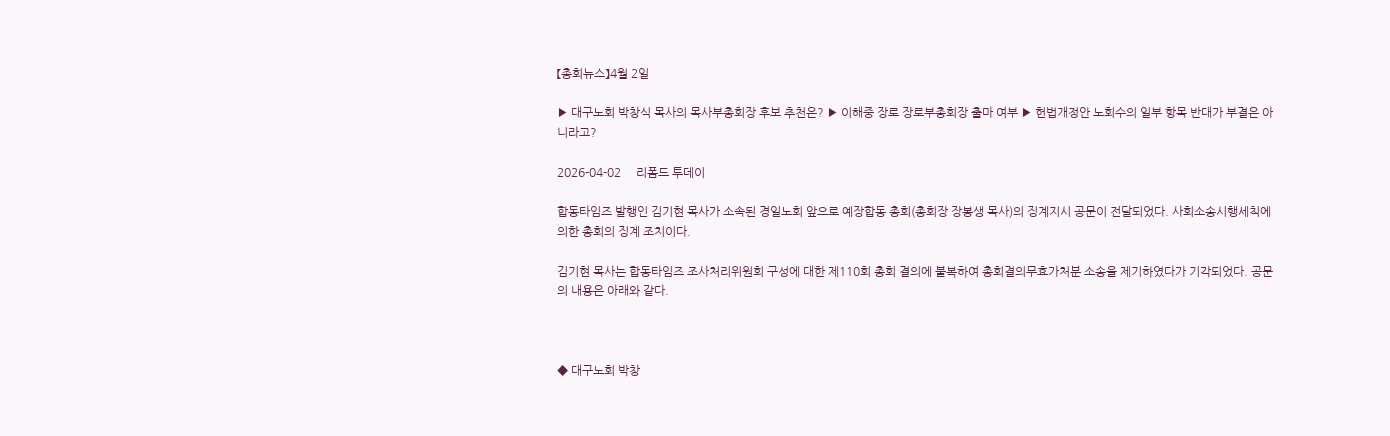【총회뉴스】4월 2일

▶ 대구노회 박창식 목사의 목사부총회장 후보 추천은? ▶ 이해중 장로 장로부총회장 출마 여부 ▶ 헌법개정안 노회수의 일부 항목 반대가 부결은 아니라고?

2026-04-02     리폼드 투데이

합동타임즈 발행인 김기현 목사가 소속된 경일노회 앞으로 예장합동 총회(총회장 장봉생 목사)의 징계지시 공문이 전달되었다. 사회소송시행세칙에 의한 총회의 징계 조치이다.

김기현 목사는 합동타임즈 조사처리위원회 구성에 대한 제110회 총회 결의에 불복하여 총회결의무효가처분 소송을 제기하였다가 기각되었다. 공문의 내용은 아래와 같다.



◆ 대구노회 박창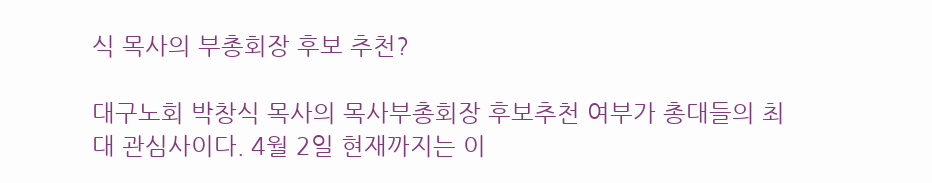식 목사의 부총회장 후보 추천?

대구노회 박창식 목사의 목사부총회장 후보추천 여부가 총대들의 최대 관심사이다. 4월 2일 현재까지는 이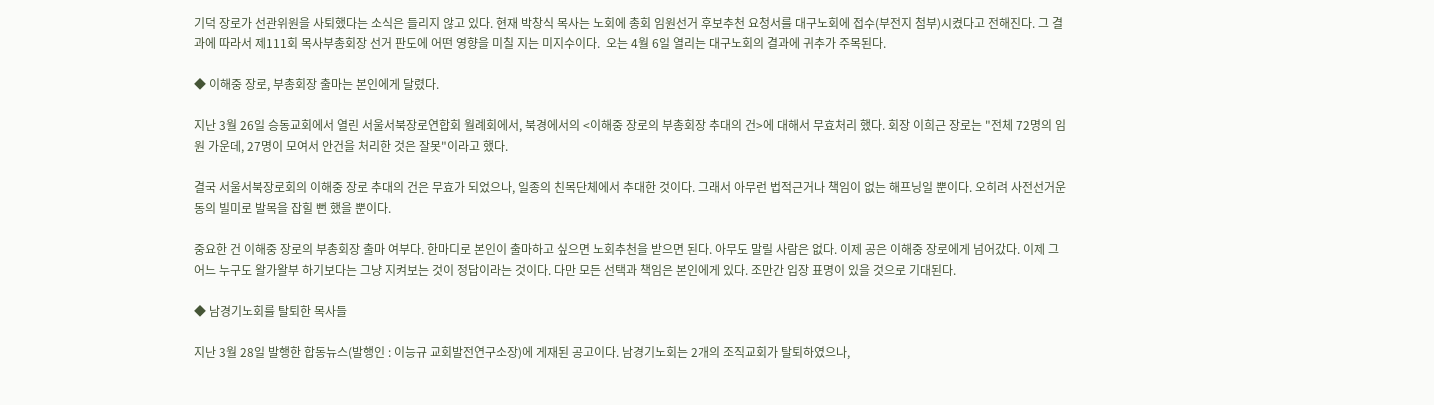기덕 장로가 선관위원을 사퇴했다는 소식은 들리지 않고 있다. 현재 박창식 목사는 노회에 총회 임원선거 후보추천 요청서를 대구노회에 접수(부전지 첨부)시켰다고 전해진다. 그 결과에 따라서 제111회 목사부총회장 선거 판도에 어떤 영향을 미칠 지는 미지수이다.  오는 4월 6일 열리는 대구노회의 결과에 귀추가 주목된다.

◆ 이해중 장로, 부총회장 출마는 본인에게 달렸다.

지난 3월 26일 승동교회에서 열린 서울서북장로연합회 월례회에서, 북경에서의 <이해중 장로의 부총회장 추대의 건>에 대해서 무효처리 했다. 회장 이희근 장로는 "전체 72명의 임원 가운데, 27명이 모여서 안건을 처리한 것은 잘못"이라고 했다.

결국 서울서북장로회의 이해중 장로 추대의 건은 무효가 되었으나, 일종의 친목단체에서 추대한 것이다. 그래서 아무런 법적근거나 책임이 없는 해프닝일 뿐이다. 오히려 사전선거운동의 빌미로 발목을 잡힐 뻔 했을 뿐이다.

중요한 건 이해중 장로의 부총회장 출마 여부다. 한마디로 본인이 출마하고 싶으면 노회추천을 받으면 된다. 아무도 말릴 사람은 없다. 이제 공은 이해중 장로에게 넘어갔다. 이제 그 어느 누구도 왈가왈부 하기보다는 그냥 지켜보는 것이 정답이라는 것이다. 다만 모든 선택과 책임은 본인에게 있다. 조만간 입장 표명이 있을 것으로 기대된다.

◆ 남경기노회를 탈퇴한 목사들

지난 3월 28일 발행한 합동뉴스(발행인 : 이능규 교회발전연구소장)에 게재된 공고이다. 남경기노회는 2개의 조직교회가 탈퇴하였으나,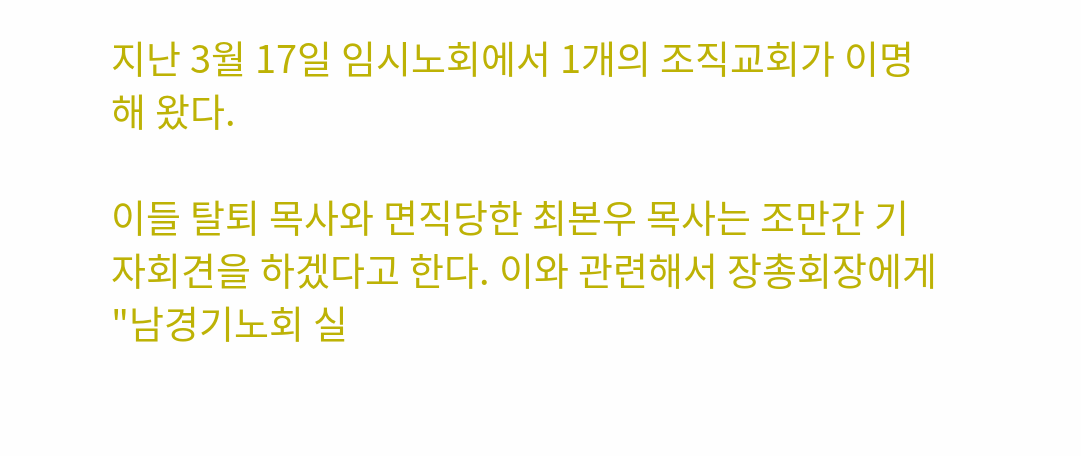지난 3월 17일 임시노회에서 1개의 조직교회가 이명해 왔다.

이들 탈퇴 목사와 면직당한 최본우 목사는 조만간 기자회견을 하겠다고 한다. 이와 관련해서 장총회장에게 "남경기노회 실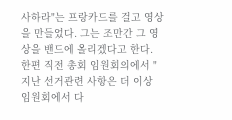사하라"는 프랑카드를 걸고 영상을 만들었다. 그는 조만간 그 영상을 밴드에 올리겠다고 한다. 한편 직전 총회 임원회의에서 "지난 선거관련 사항은 더 이상 임원회에서 다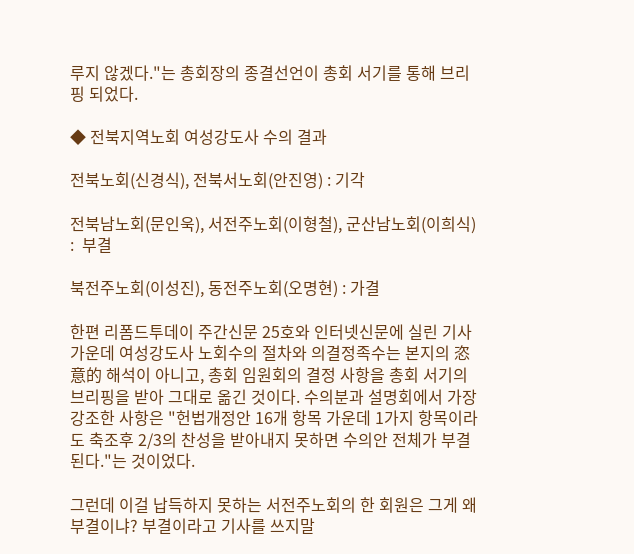루지 않겠다."는 총회장의 종결선언이 총회 서기를 통해 브리핑 되었다.

◆ 전북지역노회 여성강도사 수의 결과

전북노회(신경식), 전북서노회(안진영) : 기각

전북남노회(문인욱), 서전주노회(이형철), 군산남노회(이희식) :  부결

북전주노회(이성진), 동전주노회(오명현) : 가결

한편 리폼드투데이 주간신문 25호와 인터넷신문에 실린 기사 가운데 여성강도사 노회수의 절차와 의결정족수는 본지의 恣意的 해석이 아니고, 총회 임원회의 결정 사항을 총회 서기의 브리핑을 받아 그대로 옮긴 것이다. 수의분과 설명회에서 가장 강조한 사항은 "헌법개정안 16개 항목 가운데 1가지 항목이라도 축조후 2/3의 찬성을 받아내지 못하면 수의안 전체가 부결된다."는 것이었다.

그런데 이걸 납득하지 못하는 서전주노회의 한 회원은 그게 왜 부결이냐? 부결이라고 기사를 쓰지말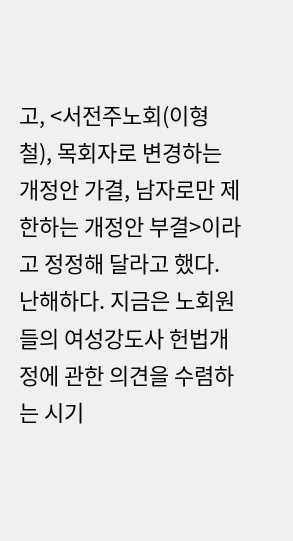고, <서전주노회(이형철), 목회자로 변경하는 개정안 가결, 남자로만 제한하는 개정안 부결>이라고 정정해 달라고 했다. 난해하다. 지금은 노회원들의 여성강도사 헌법개정에 관한 의견을 수렴하는 시기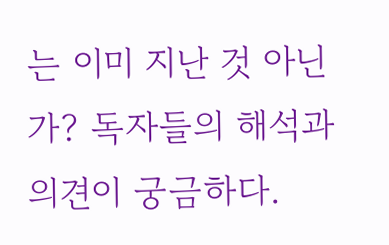는 이미 지난 것 아닌가? 독자들의 해석과 의견이 궁금하다.